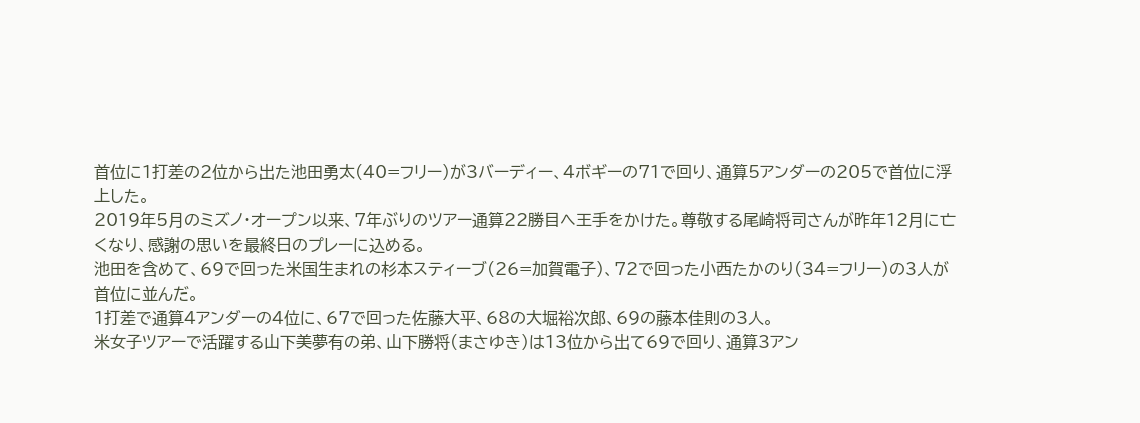首位に1打差の2位から出た池田勇太(40=フリー)が3バーディー、4ボギーの71で回り、通算5アンダーの205で首位に浮上した。
2019年5月のミズノ・オープン以来、7年ぶりのツアー通算22勝目へ王手をかけた。尊敬する尾崎将司さんが昨年12月に亡くなり、感謝の思いを最終日のプレーに込める。
池田を含めて、69で回った米国生まれの杉本スティーブ(26=加賀電子)、72で回った小西たかのり(34=フリー)の3人が首位に並んだ。
1打差で通算4アンダーの4位に、67で回った佐藤大平、68の大堀裕次郎、69の藤本佳則の3人。
米女子ツアーで活躍する山下美夢有の弟、山下勝将(まさゆき)は13位から出て69で回り、通算3アン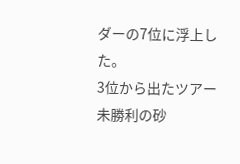ダーの7位に浮上した。
3位から出たツアー未勝利の砂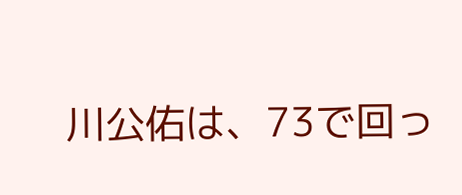川公佑は、73で回っ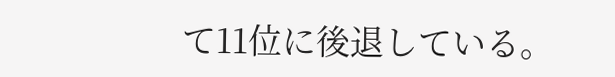て11位に後退している。